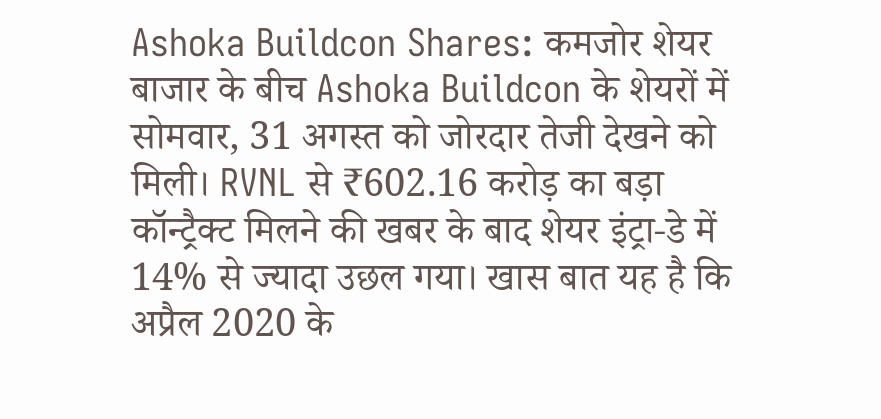Ashoka Buildcon Shares: कमजोर शेयर बाजार के बीच Ashoka Buildcon के शेयरों में सोमवार, 31 अगस्त को जोरदार तेजी देखने को मिली। RVNL से ₹602.16 करोड़ का बड़ा कॉन्ट्रैक्ट मिलने की खबर के बाद शेयर इंट्रा-डे में 14% से ज्यादा उछल गया। खास बात यह है कि अप्रैल 2020 के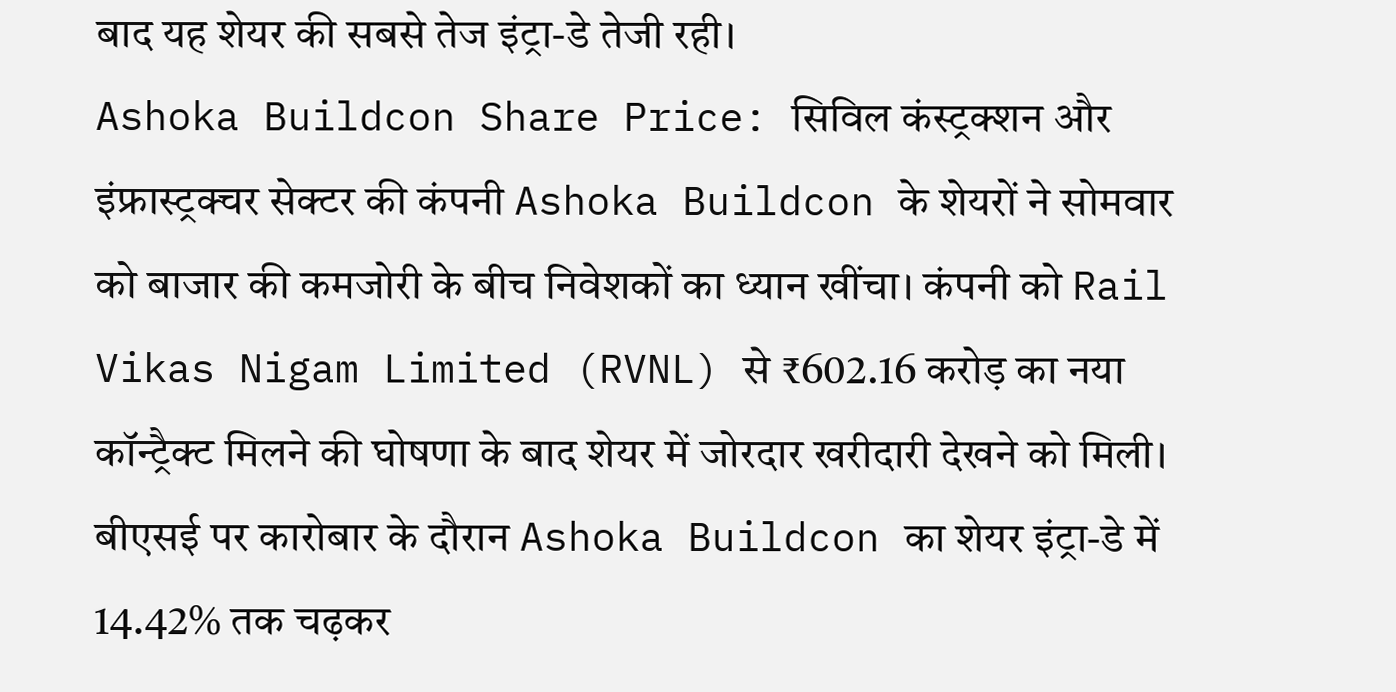बाद यह शेयर की सबसे तेज इंट्रा-डे तेजी रही।
Ashoka Buildcon Share Price: सिविल कंस्ट्रक्शन और इंफ्रास्ट्रक्चर सेक्टर की कंपनी Ashoka Buildcon के शेयरों ने सोमवार को बाजार की कमजोरी के बीच निवेशकों का ध्यान खींचा। कंपनी को Rail Vikas Nigam Limited (RVNL) से ₹602.16 करोड़ का नया कॉन्ट्रैक्ट मिलने की घोषणा के बाद शेयर में जोरदार खरीदारी देखने को मिली।
बीएसई पर कारोबार के दौरान Ashoka Buildcon का शेयर इंट्रा-डे में 14.42% तक चढ़कर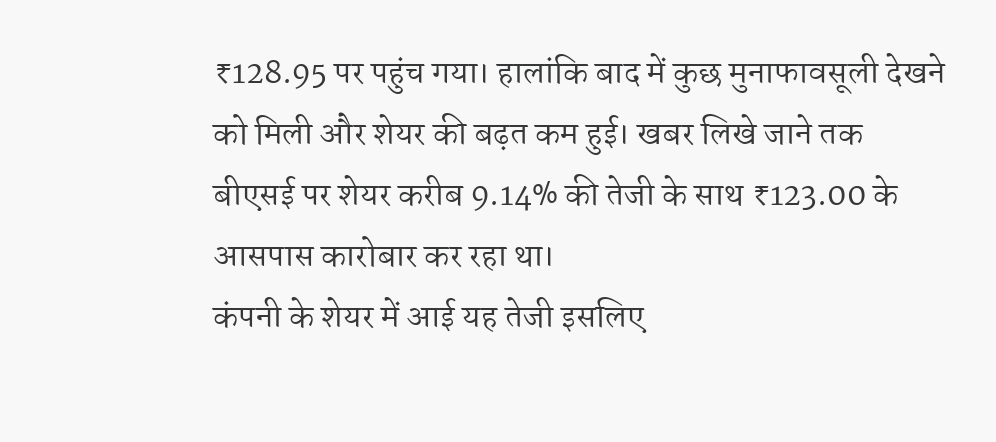₹128.95 पर पहुंच गया। हालांकि बाद में कुछ मुनाफावसूली देखने को मिली और शेयर की बढ़त कम हुई। खबर लिखे जाने तक बीएसई पर शेयर करीब 9.14% की तेजी के साथ ₹123.00 के आसपास कारोबार कर रहा था।
कंपनी के शेयर में आई यह तेजी इसलिए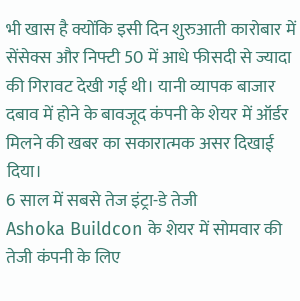भी खास है क्योंकि इसी दिन शुरुआती कारोबार में सेंसेक्स और निफ्टी 50 में आधे फीसदी से ज्यादा की गिरावट देखी गई थी। यानी व्यापक बाजार दबाव में होने के बावजूद कंपनी के शेयर में ऑर्डर मिलने की खबर का सकारात्मक असर दिखाई दिया।
6 साल में सबसे तेज इंट्रा-डे तेजी
Ashoka Buildcon के शेयर में सोमवार की तेजी कंपनी के लिए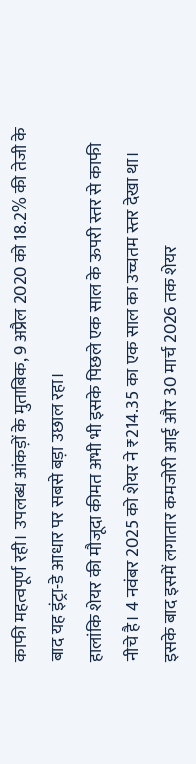काफी महत्वपूर्ण रही। उपलब्ध आंकड़ों के मुताबिक, 9 अप्रैल 2020 को 18.2% की तेजी के बाद यह इंट्रा-डे आधार पर सबसे बड़ा उछाल रहा।
हालांकि शेयर की मौजूदा कीमत अभी भी इसके पिछले एक साल के ऊपरी स्तर से काफी नीचे है। 4 नवंबर 2025 को शेयर ने ₹214.35 का एक साल का उच्चतम स्तर देखा था। इसके बाद इसमें लगातार कमजोरी आई और 30 मार्च 2026 तक शेयर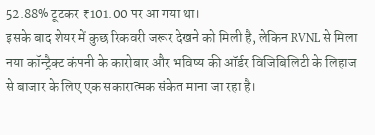52.88% टूटकर ₹101.00 पर आ गया था।
इसके बाद शेयर में कुछ रिकवरी जरूर देखने को मिली है, लेकिन RVNL से मिला नया कॉन्ट्रैक्ट कंपनी के कारोबार और भविष्य की ऑर्डर विजिबिलिटी के लिहाज से बाजार के लिए एक सकारात्मक संकेत माना जा रहा है।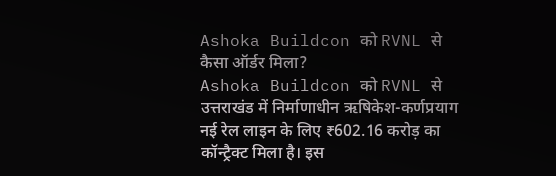Ashoka Buildcon को RVNL से कैसा ऑर्डर मिला?
Ashoka Buildcon को RVNL से उत्तराखंड में निर्माणाधीन ऋषिकेश-कर्णप्रयाग नई रेल लाइन के लिए ₹602.16 करोड़ का कॉन्ट्रैक्ट मिला है। इस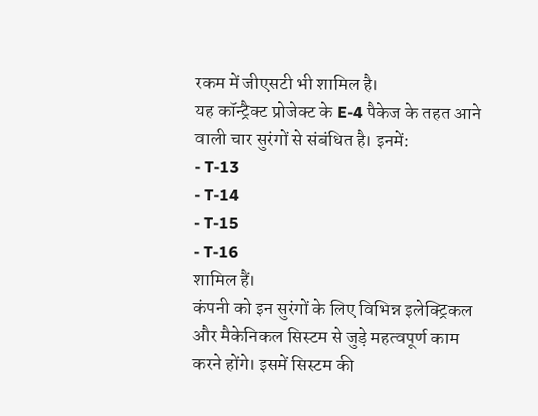रकम में जीएसटी भी शामिल है।
यह कॉन्ट्रैक्ट प्रोजेक्ट के E-4 पैकेज के तहत आने वाली चार सुरंगों से संबंधित है। इनमें:
- T-13
- T-14
- T-15
- T-16
शामिल हैं।
कंपनी को इन सुरंगों के लिए विभिन्न इलेक्ट्रिकल और मैकेनिकल सिस्टम से जुड़े महत्वपूर्ण काम करने होंगे। इसमें सिस्टम की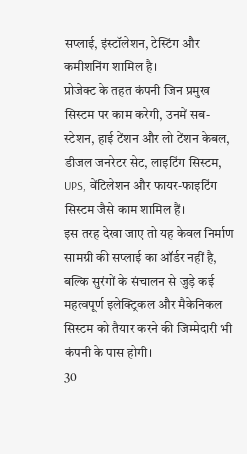सप्लाई, इंस्टॉलेशन, टेस्टिंग और कमीशनिंग शामिल है।
प्रोजेक्ट के तहत कंपनी जिन प्रमुख सिस्टम पर काम करेगी, उनमें सब-स्टेशन, हाई टेंशन और लो टेंशन केबल, डीजल जनरेटर सेट, लाइटिंग सिस्टम, UPS, वेंटिलेशन और फायर-फाइटिंग सिस्टम जैसे काम शामिल हैं।
इस तरह देखा जाए तो यह केवल निर्माण सामग्री की सप्लाई का ऑर्डर नहीं है, बल्कि सुरंगों के संचालन से जुड़े कई महत्वपूर्ण इलेक्ट्रिकल और मैकेनिकल सिस्टम को तैयार करने की जिम्मेदारी भी कंपनी के पास होगी।
30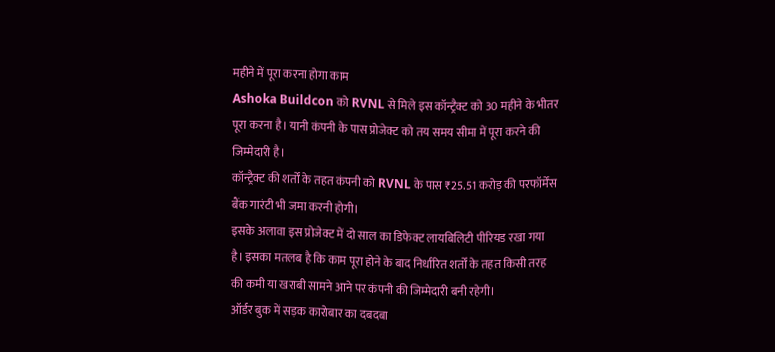महीने में पूरा करना होगा काम
Ashoka Buildcon को RVNL से मिले इस कॉन्ट्रैक्ट को 30 महीने के भीतर पूरा करना है। यानी कंपनी के पास प्रोजेक्ट को तय समय सीमा में पूरा करने की जिम्मेदारी है।
कॉन्ट्रैक्ट की शर्तों के तहत कंपनी को RVNL के पास ₹25.51 करोड़ की परफॉर्मेंस बैंक गारंटी भी जमा करनी होगी।
इसके अलावा इस प्रोजेक्ट में दो साल का डिफेक्ट लायबिलिटी पीरियड रखा गया है। इसका मतलब है कि काम पूरा होने के बाद निर्धारित शर्तों के तहत किसी तरह की कमी या खराबी सामने आने पर कंपनी की जिम्मेदारी बनी रहेगी।
ऑर्डर बुक में सड़क कारोबार का दबदबा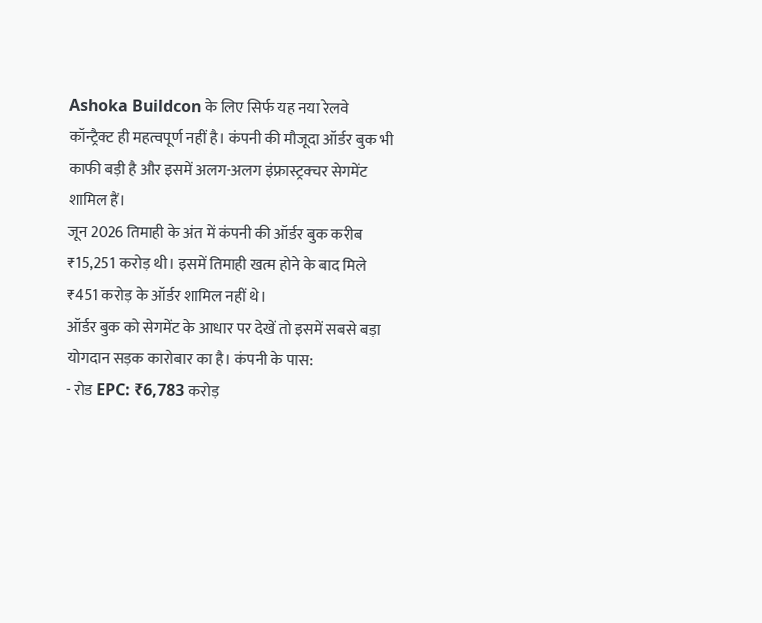Ashoka Buildcon के लिए सिर्फ यह नया रेलवे कॉन्ट्रैक्ट ही महत्वपूर्ण नहीं है। कंपनी की मौजूदा ऑर्डर बुक भी काफी बड़ी है और इसमें अलग-अलग इंफ्रास्ट्रक्चर सेगमेंट शामिल हैं।
जून 2026 तिमाही के अंत में कंपनी की ऑर्डर बुक करीब ₹15,251 करोड़ थी। इसमें तिमाही खत्म होने के बाद मिले ₹451 करोड़ के ऑर्डर शामिल नहीं थे।
ऑर्डर बुक को सेगमेंट के आधार पर देखें तो इसमें सबसे बड़ा योगदान सड़क कारोबार का है। कंपनी के पास:
- रोड EPC: ₹6,783 करोड़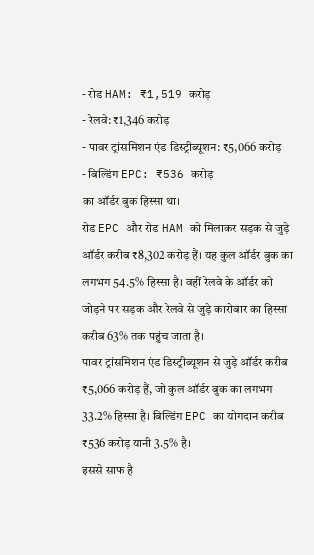- रोड HAM: ₹1,519 करोड़
- रेलवे: ₹1,346 करोड़
- पावर ट्रांसमिशन एंड डिस्ट्रीब्यूशन: ₹5,066 करोड़
- बिल्डिंग EPC: ₹536 करोड़
का ऑर्डर बुक हिस्सा था।
रोड EPC और रोड HAM को मिलाकर सड़क से जुड़े ऑर्डर करीब ₹8,302 करोड़ हैं। यह कुल ऑर्डर बुक का लगभग 54.5% हिस्सा है। वहीं रेलवे के ऑर्डर को जोड़ने पर सड़क और रेलवे से जुड़े कारोबार का हिस्सा करीब 63% तक पहुंच जाता है।
पावर ट्रांसमिशन एंड डिस्ट्रीब्यूशन से जुड़े ऑर्डर करीब ₹5,066 करोड़ हैं, जो कुल ऑर्डर बुक का लगभग 33.2% हिस्सा है। बिल्डिंग EPC का योगदान करीब ₹536 करोड़ यानी 3.5% है।
इससे साफ है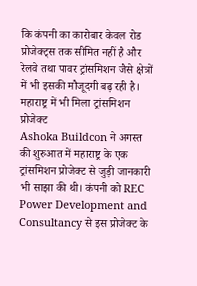कि कंपनी का कारोबार केवल रोड प्रोजेक्ट्स तक सीमित नहीं है और रेलवे तथा पावर ट्रांसमिशन जैसे क्षेत्रों में भी इसकी मौजूदगी बढ़ रही है।
महाराष्ट्र में भी मिला ट्रांसमिशन प्रोजेक्ट
Ashoka Buildcon ने अगस्त की शुरुआत में महाराष्ट्र के एक ट्रांसमिशन प्रोजेक्ट से जुड़ी जानकारी भी साझा की थी। कंपनी को REC Power Development and Consultancy से इस प्रोजेक्ट के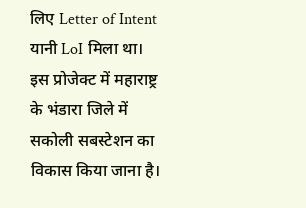लिए Letter of Intent यानी LoI मिला था।
इस प्रोजेक्ट में महाराष्ट्र के भंडारा जिले में सकोली सबस्टेशन का विकास किया जाना है।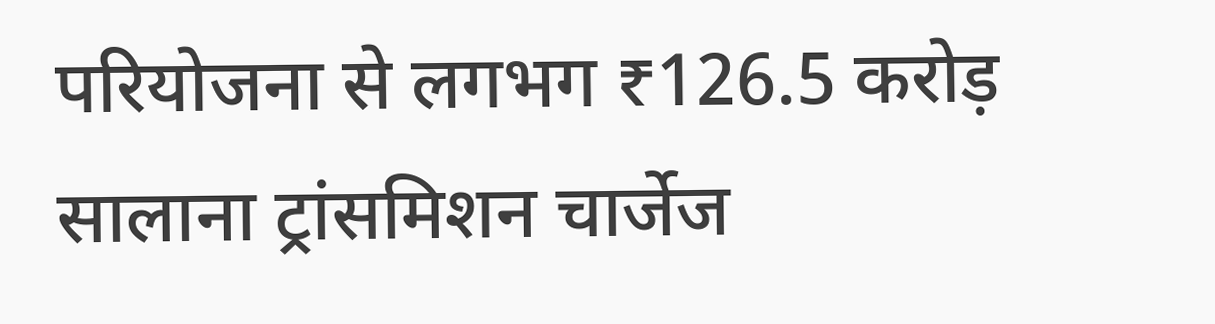परियोजना से लगभग ₹126.5 करोड़ सालाना ट्रांसमिशन चार्जेज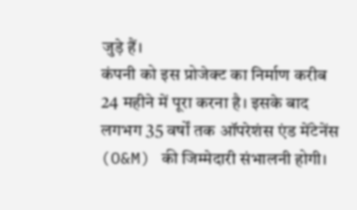जुड़े हैं।
कंपनी को इस प्रोजेक्ट का निर्माण करीब 24 महीने में पूरा करना है। इसके बाद लगभग 35 वर्षों तक ऑपरेशंस एंड मेंटेनेंस (O&M) की जिम्मेदारी संभालनी होगी।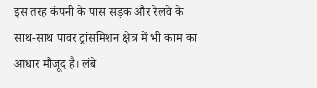इस तरह कंपनी के पास सड़क और रेलवे के साथ-साथ पावर ट्रांसमिशन क्षेत्र में भी काम का आधार मौजूद है। लंबे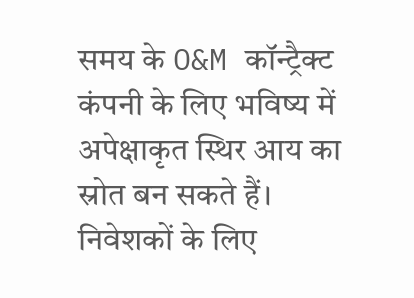समय के O&M कॉन्ट्रैक्ट कंपनी के लिए भविष्य में अपेक्षाकृत स्थिर आय का स्रोत बन सकते हैं।
निवेशकों के लिए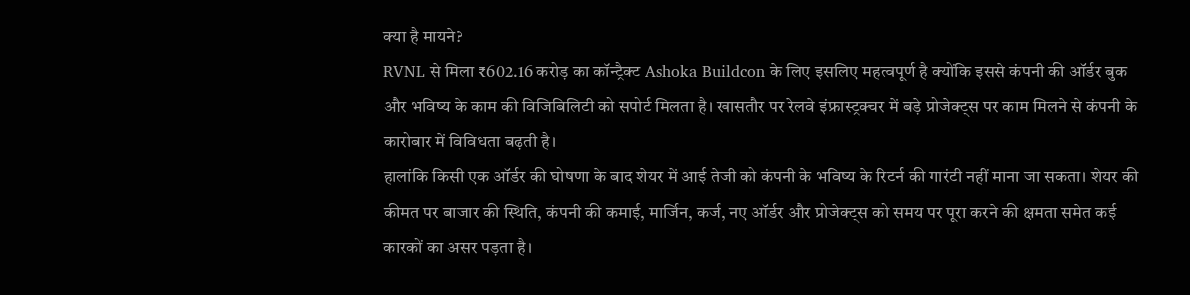क्या है मायने?
RVNL से मिला ₹602.16 करोड़ का कॉन्ट्रैक्ट Ashoka Buildcon के लिए इसलिए महत्वपूर्ण है क्योंकि इससे कंपनी की ऑर्डर बुक और भविष्य के काम की विजिबिलिटी को सपोर्ट मिलता है। खासतौर पर रेलवे इंफ्रास्ट्रक्चर में बड़े प्रोजेक्ट्स पर काम मिलने से कंपनी के कारोबार में विविधता बढ़ती है।
हालांकि किसी एक ऑर्डर की घोषणा के बाद शेयर में आई तेजी को कंपनी के भविष्य के रिटर्न की गारंटी नहीं माना जा सकता। शेयर की कीमत पर बाजार की स्थिति, कंपनी की कमाई, मार्जिन, कर्ज, नए ऑर्डर और प्रोजेक्ट्स को समय पर पूरा करने की क्षमता समेत कई कारकों का असर पड़ता है।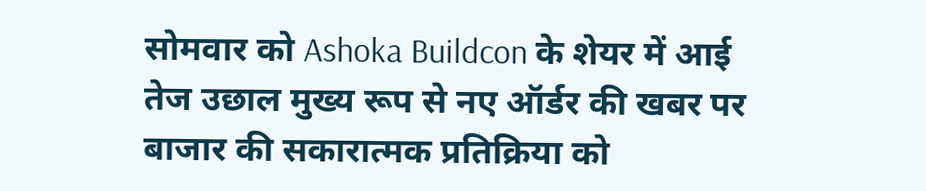सोमवार को Ashoka Buildcon के शेयर में आई तेज उछाल मुख्य रूप से नए ऑर्डर की खबर पर बाजार की सकारात्मक प्रतिक्रिया को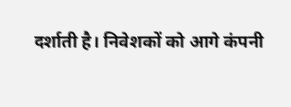दर्शाती है। निवेशकों को आगे कंपनी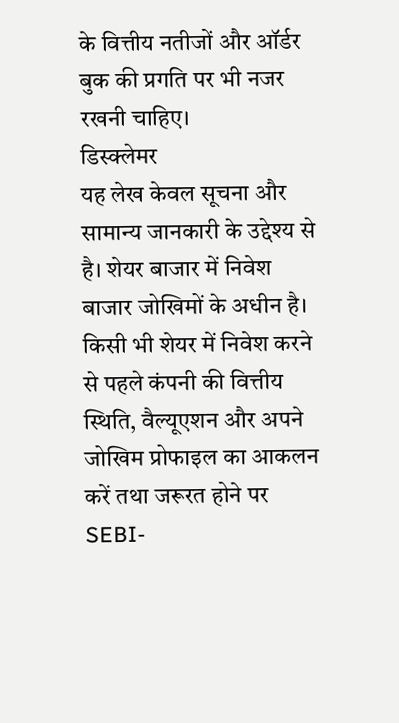के वित्तीय नतीजों और ऑर्डर बुक की प्रगति पर भी नजर रखनी चाहिए।
डिस्क्लेमर
यह लेख केवल सूचना और सामान्य जानकारी के उद्देश्य से है। शेयर बाजार में निवेश बाजार जोखिमों के अधीन है। किसी भी शेयर में निवेश करने से पहले कंपनी की वित्तीय स्थिति, वैल्यूएशन और अपने जोखिम प्रोफाइल का आकलन करें तथा जरूरत होने पर SEBI-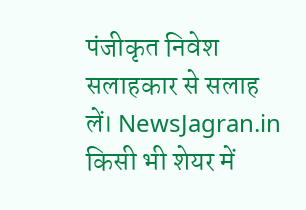पंजीकृत निवेश सलाहकार से सलाह लें। NewsJagran.in किसी भी शेयर में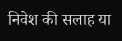निवेश की सलाह या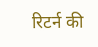रिटर्न की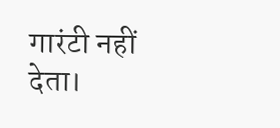गारंटी नहीं देता।